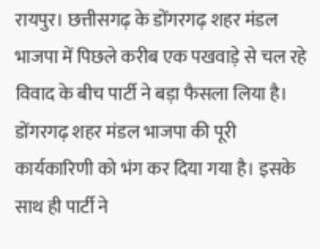रायपुर। छत्तीसगढ़ के डोंगरगढ़ शहर मंडल भाजपा में पिछले करीब एक पखवाड़े से चल रहे विवाद के बीच पार्टी ने बड़ा फैसला लिया है। डोंगरगढ़ शहर मंडल भाजपा की पूरी कार्यकारिणी को भंग कर दिया गया है। इसके साथ ही पार्टी ने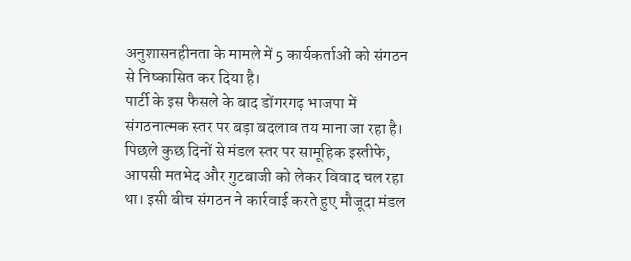अनुशासनहीनता के मामले में 5 कार्यकर्ताओं को संगठन से निष्कासित कर दिया है।
पार्टी के इस फैसले के बाद डोंगरगढ़ भाजपा में संगठनात्मक स्तर पर बड़ा बदलाव तय माना जा रहा है। पिछले कुछ दिनों से मंडल स्तर पर सामूहिक इस्तीफे, आपसी मतभेद और गुटबाजी को लेकर विवाद चल रहा था। इसी बीच संगठन ने कार्रवाई करते हुए मौजूदा मंडल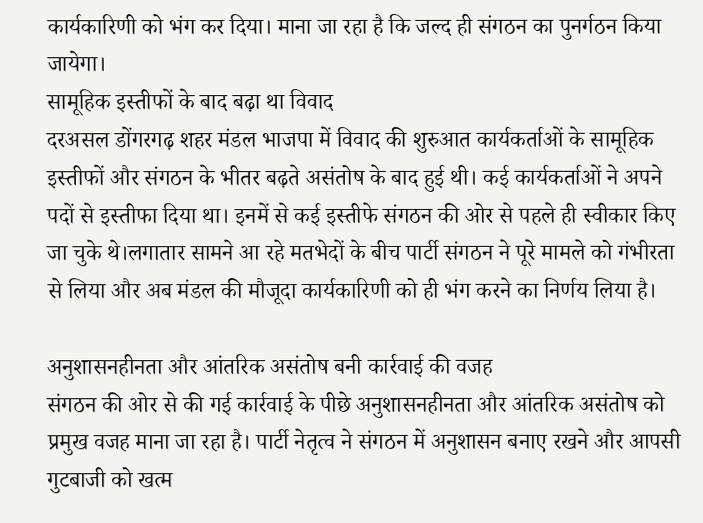कार्यकारिणी को भंग कर दिया। माना जा रहा है कि जल्द ही संगठन का पुनर्गठन किया जायेगा।
सामूहिक इस्तीफों के बाद बढ़ा था विवाद
दरअसल डोंगरगढ़ शहर मंडल भाजपा में विवाद की शुरुआत कार्यकर्ताओं के सामूहिक इस्तीफों और संगठन के भीतर बढ़ते असंतोष के बाद हुई थी। कई कार्यकर्ताओं ने अपने पदों से इस्तीफा दिया था। इनमें से कई इस्तीफे संगठन की ओर से पहले ही स्वीकार किए जा चुके थे।लगातार सामने आ रहे मतभेदों के बीच पार्टी संगठन ने पूरे मामले को गंभीरता से लिया और अब मंडल की मौजूदा कार्यकारिणी को ही भंग करने का निर्णय लिया है।

अनुशासनहीनता और आंतरिक असंतोष बनी कार्रवाई की वजह
संगठन की ओर से की गई कार्रवाई के पीछे अनुशासनहीनता और आंतरिक असंतोष को प्रमुख वजह माना जा रहा है। पार्टी नेतृत्व ने संगठन में अनुशासन बनाए रखने और आपसी गुटबाजी को खत्म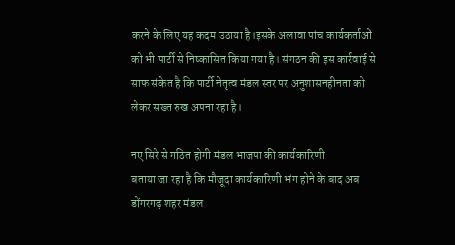करने के लिए यह कदम उठाया है।इसके अलावा पांच कार्यकर्ताओं को भी पार्टी से निष्कासित किया गया है। संगठन की इस कार्रवाई से साफ संकेत है कि पार्टी नेतृत्व मंडल स्तर पर अनुशासनहीनता को लेकर सख्त रुख अपना रहा है।

नए सिरे से गठित होगी मंडल भाजपा की कार्यकारिणी
बताया जा रहा है कि मौजूदा कार्यकारिणी भंग होने के बाद अब डोंगरगढ़ शहर मंडल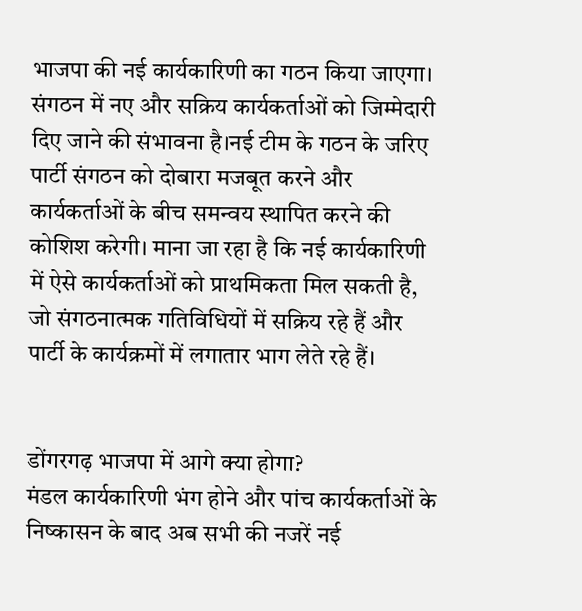भाजपा की नई कार्यकारिणी का गठन किया जाएगा। संगठन में नए और सक्रिय कार्यकर्ताओं को जिम्मेदारी दिए जाने की संभावना है।नई टीम के गठन के जरिए पार्टी संगठन को दोबारा मजबूत करने और कार्यकर्ताओं के बीच समन्वय स्थापित करने की कोशिश करेगी। माना जा रहा है कि नई कार्यकारिणी में ऐसे कार्यकर्ताओं को प्राथमिकता मिल सकती है, जो संगठनात्मक गतिविधियों में सक्रिय रहे हैं और पार्टी के कार्यक्रमों में लगातार भाग लेते रहे हैं।


डोंगरगढ़ भाजपा में आगे क्या होगा?
मंडल कार्यकारिणी भंग होने और पांच कार्यकर्ताओं के निष्कासन के बाद अब सभी की नजरें नई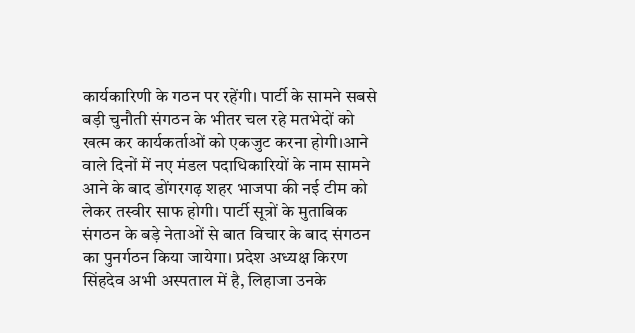कार्यकारिणी के गठन पर रहेंगी। पार्टी के सामने सबसे बड़ी चुनौती संगठन के भीतर चल रहे मतभेदों को खत्म कर कार्यकर्ताओं को एकजुट करना होगी।आने वाले दिनों में नए मंडल पदाधिकारियों के नाम सामने आने के बाद डोंगरगढ़ शहर भाजपा की नई टीम को लेकर तस्वीर साफ होगी। पार्टी सूत्रों के मुताबिक संगठन के बड़े नेताओं से बात विचार के बाद संगठन का पुनर्गठन किया जायेगा। प्रदेश अध्यक्ष किरण सिंहदेव अभी अस्पताल में है, लिहाजा उनके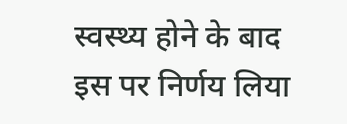स्वस्थ्य होने के बाद इस पर निर्णय लिया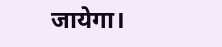जायेगा।